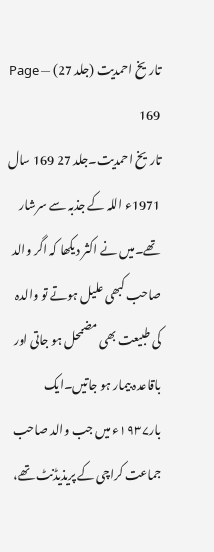تاریخ احمدیت (جلد 27) — Page 169
تاریخ احمدیت۔جلد 27 169 سال 1971ء اللہ کے جذبہ سے سرشار تھے۔میں نے اکثر دیکھا کہ اگر والد صاحب کبھی علیل ہوتے تو والدہ کی طبیعت بھی مضمحل ہو جاتی اور باقاعدہ بیمار ہو جاتیں۔ایک بار۱۹۳۷ء میں جب والد صاحب جماعت کراچی کے پریذیڈنٹ تھے،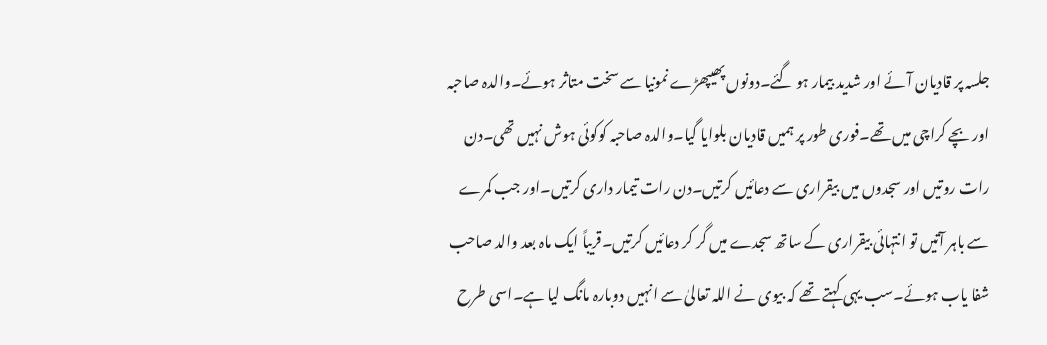جلسہ پر قادیان آئے اور شدید بیمار ہو گئے۔دونوں پھیپھڑے نمونیا سے سخت متاثر ہوئے۔والدہ صاحبہ اور بچے کراچی میں تھے۔فوری طور پر ہمیں قادیان بلوایا گیا۔والدہ صاحبہ کوکوئی ہوش نہیں تھی۔دن رات روتیں اور سجدوں میں بیقراری سے دعائیں کرتیں۔دن رات تیمار داری کرتیں۔اور جب کمرے سے باہر آتیں تو انتہائی بیقراری کے ساتھ سجدے میں گر کر دعائیں کرتیں۔قریباً ایک ماہ بعد والد صاحب شفا یاب ہوئے۔سب یہی کہتے تھے کہ بیوی نے اللہ تعالیٰ سے انہیں دوبارہ مانگ لیا ہے۔اسی طرح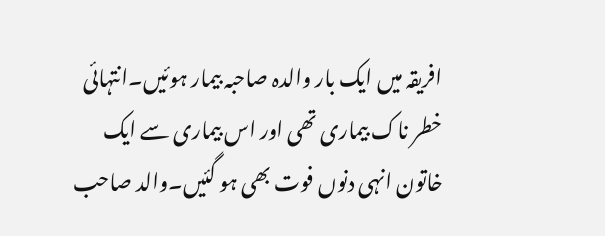افریقہ میں ایک بار والدہ صاحبہ بیمار ہوئیں۔انتہائی خطر ناک بیماری تھی اور اس بیماری سے ایک خاتون انہی دنوں فوت بھی ہو گئیں۔والد صاحب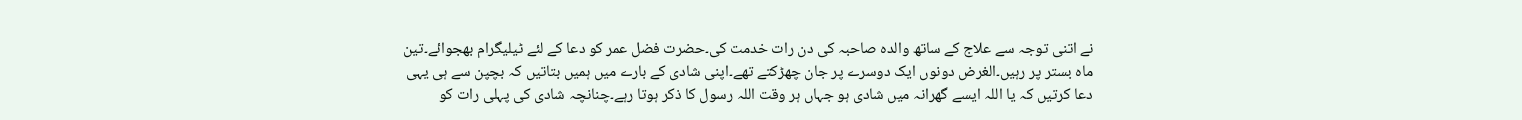نے اتنی توجہ سے علاج کے ساتھ والدہ صاحبہ کی دن رات خدمت کی۔حضرت فضل عمر کو دعا کے لئے ٹیلیگرام بھجوائے۔تین ماہ بستر پر رہیں۔الغرض دونوں ایک دوسرے پر جان چھڑکتے تھے۔اپنی شادی کے بارے میں ہمیں بتاتیں کہ بچپن سے ہی یہی دعا کرتیں کہ یا اللہ ایسے گھرانہ میں شادی ہو جہاں ہر وقت اللہ رسول کا ذکر ہوتا رہے۔چنانچہ شادی کی پہلی رات کو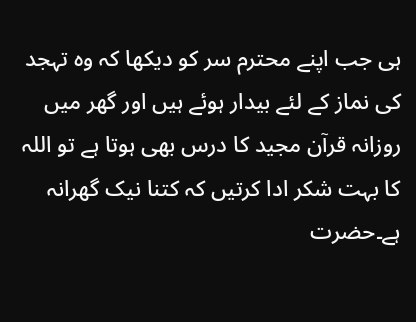ہی جب اپنے محترم سر کو دیکھا کہ وہ تہجد کی نماز کے لئے بیدار ہوئے ہیں اور گھر میں روزانہ قرآن مجید کا درس بھی ہوتا ہے تو اللہ کا بہت شکر ادا کرتیں کہ کتنا نیک گھرانہ ہے۔حضرت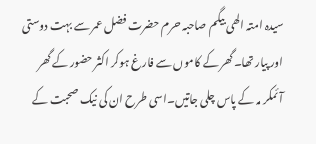سیدہ امتہ الھی بیگم صاحبہ حرم حضرت فضل عمر سے بہت دوستی اور پیار تھا۔گھر کے کاموں سے فارغ ہوکر اکثر حضور کے گھر آئمکر مہ کے پاس چلی جاتیں۔اسی طرح ان کی نیک صحبت کے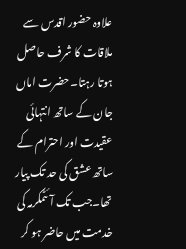علاوہ حضور اقدس سے ملاقات کا شرف حاصل ہوتا رہتا۔حضرت اماں جان کے ساتھ انتہائی عقیدت اور احترام کے ساتھ عشق کی حد تک پیار تھا۔جب تک آئٹمکرمہ کی خدمت میں حاضر ہو کر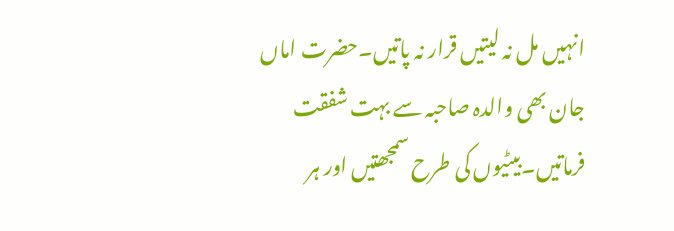انہیں مل نہ لیتیں قرار نہ پاتیں۔حضرت اماں جان بھی والدہ صاحبہ سے بہت شفقت فرماتیں۔بیٹیوں کی طرح سمجھتیں اور ہر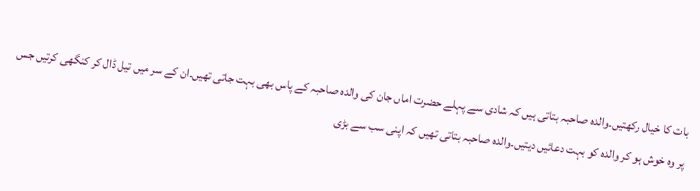بات کا خیال رکھتیں۔والدہ صاحبہ بتاتی ہیں کہ شادی سے پہلے حضرت اماں جان کی والدہ صاحبہ کے پاس بھی بہت جاتی تھیں۔ان کے سر میں تیل ڈال کر کنگھی کرتیں جس پر وہ خوش ہو کر والدہ کو بہت دعائیں دیتیں۔والدہ صاحبہ بتاتی تھیں کہ اپنی سب سے بڑی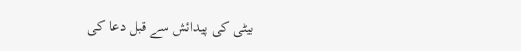بیٹی کی پیدائش سے قبل دعا کی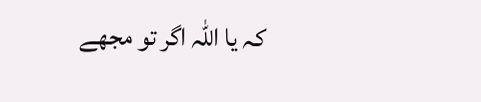کہ یا اللہ اگر تو مجھے